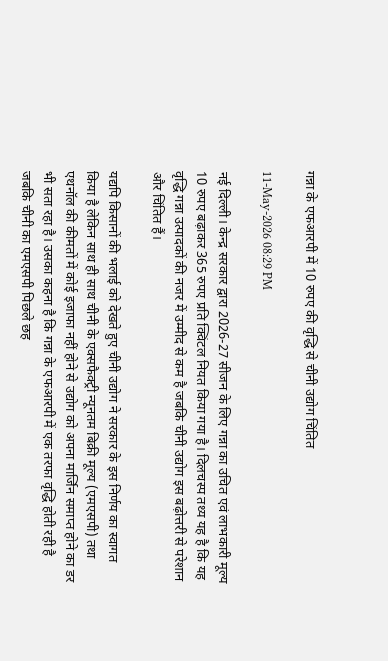गन्ना के एफआरपी में 10 रुपए की वृद्धि से चीनी उद्योग चिंतित

11-May-2026 08:29 PM

नई दिल्ली। केन्द्र सरकार द्वारा 2026-27 सीजन के लिए गन्ना का उचित एवं लाभकारी मूल्य 10 रुपए बढ़ाकर 365 रुपए प्रति क्विंटल नियत किया गया है। दिलचस्प तथ्य यह है कि यह वृद्धि गन्ना उत्पादकों की नजर में उम्मीद से कम है जबकि चीनी उद्योग इस बढ़ोत्तरी से परेशान और चिंतित हैं।

यद्यपि किसानों की भलाई को देखते हुए चीनी उद्योग ने सरकार के इस निर्णय का स्वागत किया है लेकिन साथ ही साथ चीनी के एक्सफैक्ट्री न्यूनतम बिक्री मूल्य (एमएसपी) तथा एथनॉल की कीमतों में कोई इजाफा नहीं होने से उद्योग को अपना मार्जिन समाप्त होने का डर भी सता रहा है। उसका कहना है कि गन्ना के एफआरपी में एक तरफा वृद्धि होती रही है जबकि चीनी का एमएसपी पिछले छह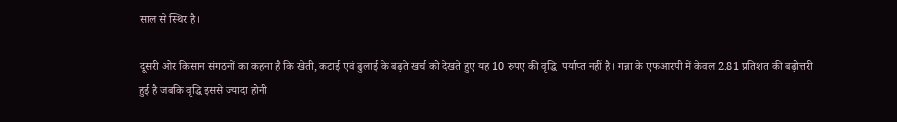साल से स्थिर है।

दूसरी ओर किसान संगठनों का कहना है कि खेती, कटाई एवं ढुलाई के बढ़ते खर्च को देखते हुए यह 10 रुपए की वृद्धि  पर्याप्त नहीं है। गन्ना के एफआरपी में केवल 2.81 प्रतिशत की बढ़ोत्तरी हुई है जबकि वृद्धि इससे ज्यादा होनी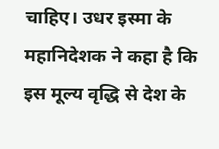चाहिए। उधर इस्मा के महानिदेशक ने कहा है कि इस मूल्य वृद्धि से देश के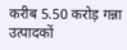करीब 5.50 करोड़ गन्ना उत्पादकों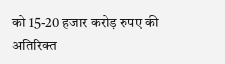को 15-20 हजार करोड़ रुपए की अतिरिक्त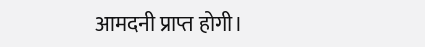आमदनी प्राप्त होगी।